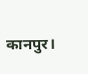कानपुर।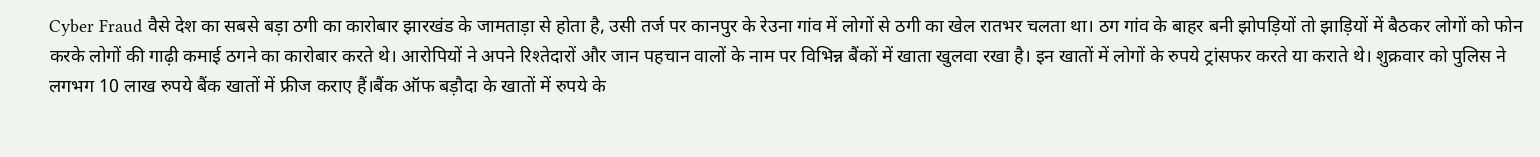Cyber Fraud वैसे देश का सबसे बड़ा ठगी का कारोबार झारखंड के जामताड़ा से होता है, उसी तर्ज पर कानपुर के रेउना गांव में लोगों से ठगी का खेल रातभर चलता था। ठग गांव के बाहर बनी झोपड़ियों तो झाड़ियों में बैठकर लोगों को फोन करके लोगों की गाढ़ी कमाई ठगने का कारोबार करते थे। आरोपियों ने अपने रिश्तेदारों और जान पहचान वालों के नाम पर विभिन्न बैंकों में खाता खुलवा रखा है। इन खातों में लोगों के रुपये ट्रांसफर करते या कराते थे। शुक्रवार को पुलिस ने लगभग 10 लाख रुपये बैंक खातों में फ्रीज कराए हैं।बैंक ऑफ बड़ौदा के खातों में रुपये के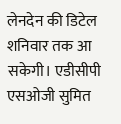लेनदेन की डिटेल शनिवार तक आ सकेगी। एडीसीपी एसओजी सुमित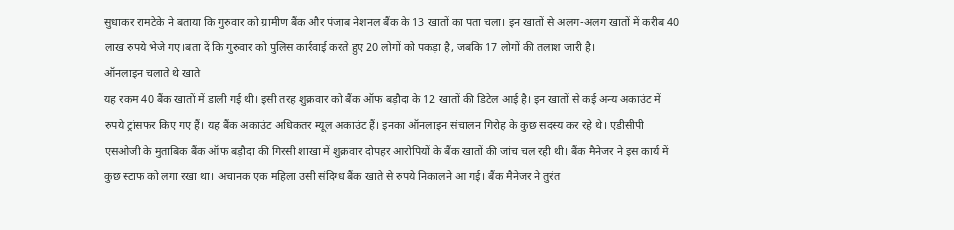सुधाकर रामटेके ने बताया कि गुरुवार को ग्रामीण बैंक और पंजाब नेशनल बैंक के 13 खातों का पता चला। इन खातों से अलग-अलग खातों में करीब 40 लाख रुपये भेजे गए।बता दें कि गुरुवार को पुलिस कार्रवाई करते हुए 20 लोगों को पकड़ा है, जबकि 17 लोगों की तलाश जारी है।
ऑनलाइन चलाते थे खाते
यह रकम 40 बैंक खातों में डाली गई थी। इसी तरह शुक्रवार को बैंक ऑफ बड़ौदा के 12 खातों की डिटेल आई है। इन खातों से कई अन्य अकाउंट में रुपये ट्रांसफर किए गए हैं। यह बैंक अकाउंट अधिकतर म्यूल अकाउंट हैं। इनका ऑनलाइन संचालन गिरोह के कुछ सदस्य कर रहे थे। एडीसीपी एसओजी के मुताबिक बैंक ऑफ बड़ौदा की गिरसी शाखा में शुक्रवार दोपहर आरोपियों के बैंक खातों की जांच चल रही थी। बैंक मैनेजर ने इस कार्य में कुछ स्टाफ को लगा रखा था। अचानक एक महिला उसी संदिग्ध बैंक खाते से रुपये निकालने आ गई। बैंक मैनेजर ने तुरंत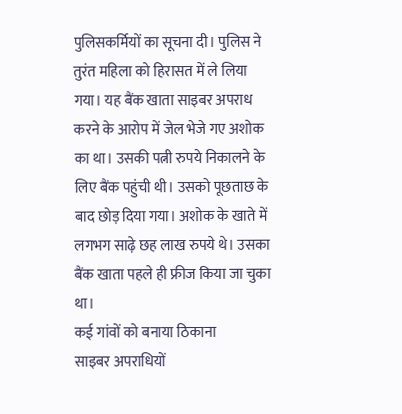पुलिसकर्मियों का सूचना दी। पुलिस ने तुरंत महिला को हिरासत में ले लिया गया। यह बैंक खाता साइबर अपराध करने के आरोप में जेल भेजे गए अशोक का था। उसकी पत्नी रुपये निकालने के लिए बैंक पहुंची थी। उसको पूछताछ के बाद छोड़ दिया गया। अशोक के खाते में लगभग साढ़े छह लाख रुपये थे। उसका बैंक खाता पहले ही फ्रीज किया जा चुका था।
कई गांवों को बनाया ठिकाना
साइबर अपराधियों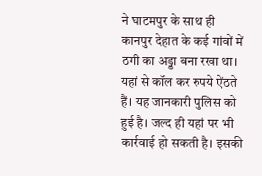ने घाटमपुर के साथ ही कानपुर देहात के कई गांवों में ठगी का अड्डा बना रखा था। यहां से कॉल कर रुपये ऐंठते हैं। यह जानकारी पुलिस को हुई है। जल्द ही यहां पर भी कार्रवाई हो सकती है। इसकी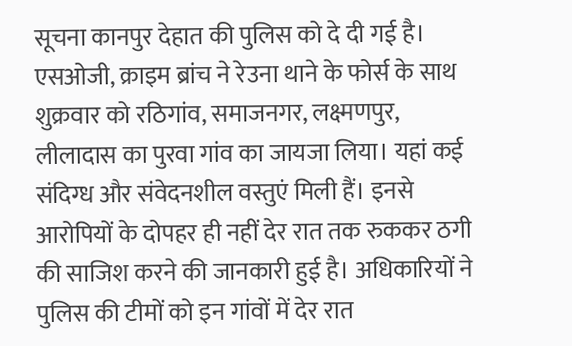सूचना कानपुर देहात की पुलिस को दे दी गई है। एसओजी, क्राइम ब्रांच ने रेउना थाने के फोर्स के साथ शुक्रवार को रठिगांव, समाजनगर, लक्ष्मणपुर, लीलादास का पुरवा गांव का जायजा लिया। यहां कई संदिग्ध और संवेदनशील वस्तुएं मिली हैं। इनसे आरोपियों के दोपहर ही नहीं देर रात तक रुककर ठगी की साजिश करने की जानकारी हुई है। अधिकारियों ने पुलिस की टीमों को इन गांवों में देर रात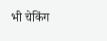भी चेकिंग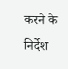करने के निर्देश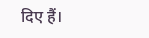दिए हैं।